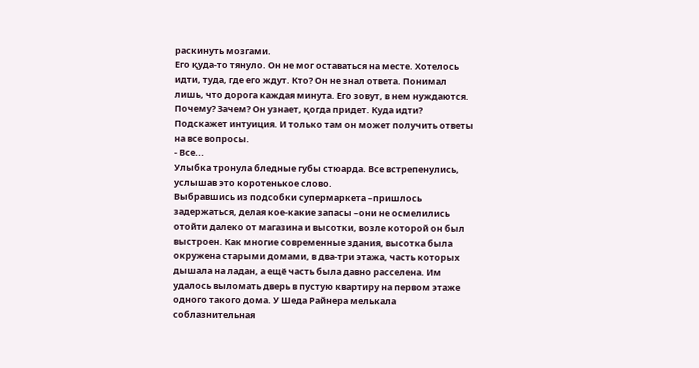раскинуть мозгами.
Его қуда-то тянуло. Он не мог оставаться на месте. Хотелось
идти, туда, где егo ждут. Кто? Он не знал ответа. Понимал
лишь, что дорога каждая минута. Его зовут, в нем нуждаются.
Почему? Зачем? Он узнает, қогда придет. Куда идти?
Подскажет интуиция. И только там он может получить ответы
на все вопросы.
- Все...
Улыбка тронула бледные губы стюарда. Все встрепенулись,
услышав это коротенькое слово.
Выбравшись из подсобки супермаркета –пришлось
задержаться, делая кое-какие запасы –они не осмелились
отойти далеко от магазина и высотки, возле которой он был
выстроен. Как многие современные здания, высотка была
окружена старыми домами, в два-три этажа, часть которых
дышала на ладан, а ещё часть была давно расселена. Им
удалось выломать дверь в пустую квартиру на первом этаже
одного такого дома. У Шеда Райнера мелькала
соблазнительная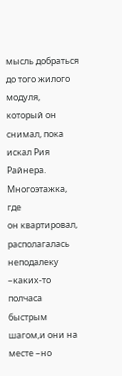мысль добраться до того жилого модуля,
который он снимал, пока искал Рия Райнера. Многоэтажка, где
он квартировал, располагалась неподалеку –каких-то полчаса
быстрым шагом,и они на месте –но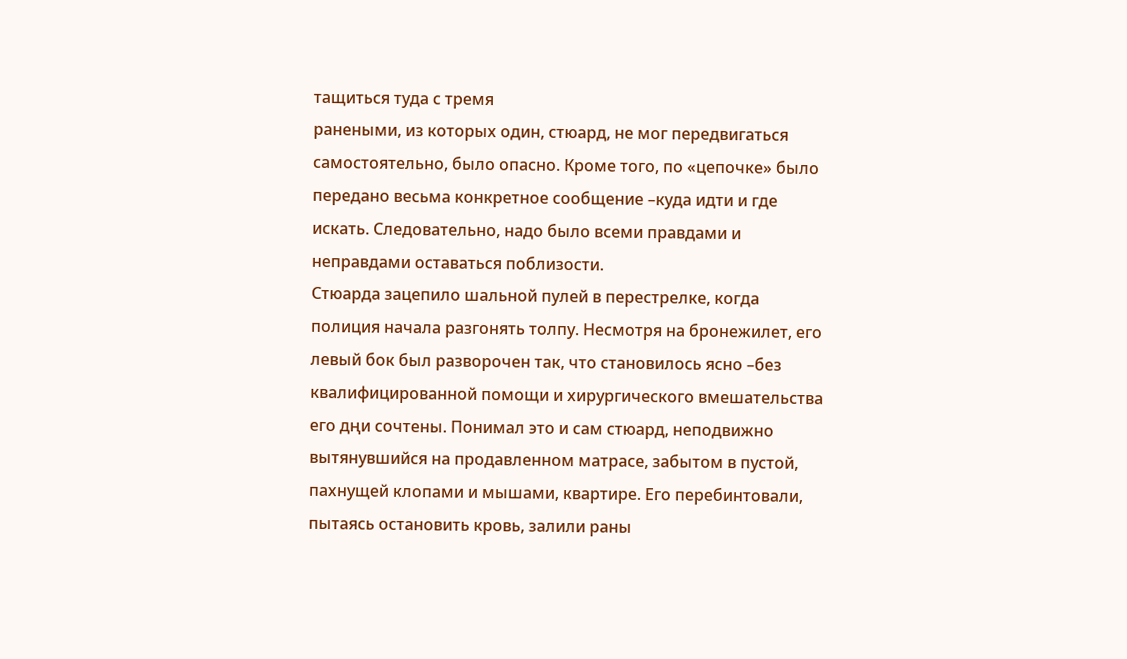тащиться туда с тремя
ранеными, из которых один, стюард, не мог передвигаться
самостоятельно, было опасно. Кроме того, по «цепочке» было
передано весьма конкретное сообщение –куда идти и где
искать. Следовательно, надо было всеми правдами и
неправдами оставаться поблизости.
Стюарда зацепило шальной пулей в перестрелке, когда
полиция начала разгонять толпу. Несмотря на бронежилет, его
левый бок был разворочен так, что становилось ясно –без
квалифицированной помощи и хирургического вмешательства
его дңи сочтены. Понимал это и сам стюард, неподвижно
вытянувшийся на продавленном матрасе, забытом в пустой,
пахнущей клопами и мышами, квартире. Его перебинтовали,
пытаясь остановить кровь, залили раны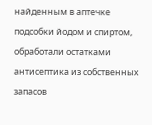найденным в аптечке
подсобки йодом и спиртом, обработали остатками
антисептика из собственных запасов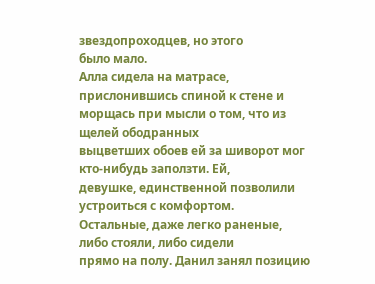звездопроходцев, но этого
было мало.
Алла сидела на матрасе, прислонившись спиной к стене и
морщась при мысли о том, что из щелей ободранных
выцветших обоев ей за шиворот мог кто-нибудь заползти. Ей,
девушке, единственной позволили устроиться с комфортом.
Остальные, даже легко раненые, либо стояли, либо сидели
прямо на полу. Данил занял позицию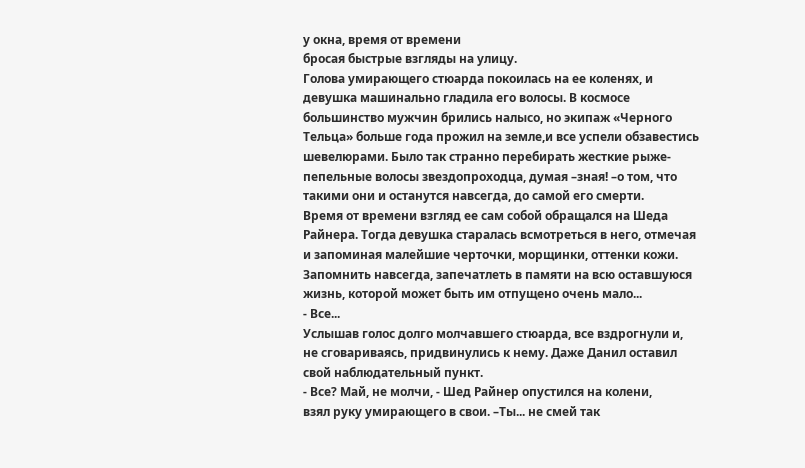у окна, время от времени
бросая быстрые взгляды на улицу.
Голова умирающего стюарда покоилась на ее коленях, и
девушка машинально гладила его волосы. В космосе
большинство мужчин брились налысо, но экипаж «Черного
Тельца» больше года прожил на земле,и все успели обзавестись
шевелюрами. Было так странно перебирать жесткие рыже-
пепельные волосы звездопроходца, думая –зная! –о том, что
такими они и останутся навсегда, до самой его смерти.
Время от времени взгляд ее сам собой обращался на Шеда
Райнера. Тогда девушка старалась всмотреться в него, отмечая
и запоминая малейшие черточки, морщинки, оттенки кожи.
Запомнить навсегда, запечатлеть в памяти на всю оставшуюся
жизнь, которой может быть им отпущено очень мало...
- Все...
Услышав голос долго молчавшего стюарда, все вздрогнули и,
не сговариваясь, придвинулись к нему. Даже Данил оставил
свой наблюдательный пункт.
- Все? Май, не молчи, - Шед Райнер опустился на колени,
взял руку умирающего в свои. –Ты... не смей так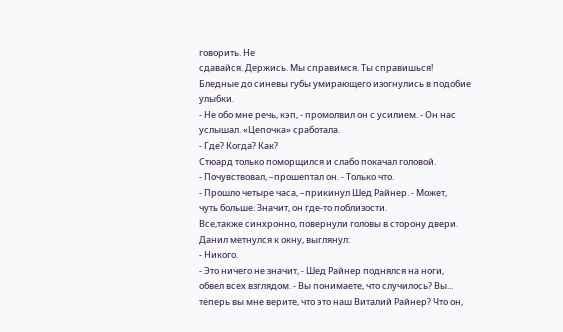говорить. Не
сдавайся. Держись. Мы справимся. Ты справишься!
Бледные до синевы губы умирающего изогнулись в подобие
улыбки.
- Не обо мне речь, кэп, - промолвил он с усилием. - Он нас
услышал. «Цепочка» сработала.
- Где? Когда? Как?
Стюард только поморщился и слабо покачал головой.
- Почувствовал, –прошептал он. - Только что.
- Прошло четыре часа, –прикинул Шед Райнер. - Может,
чуть больше. Значит, он где-то поблизости.
Все,также синхронно, повернули головы в сторону двери.
Данил метнулся к окну, выглянул:
- Никого.
- Это ничего не значит, - Шед Райнер поднялся на ноги,
обвел всех взглядом. - Вы понимаете, что случилось? Вы...
теперь вы мне верите, что это наш Виталий Райнер? Что он,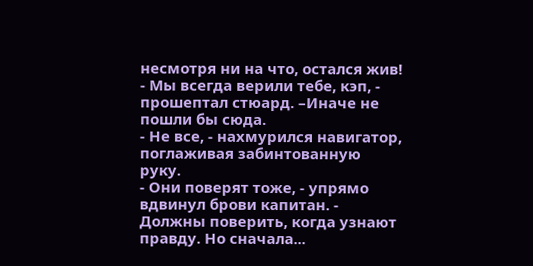несмотря ни на что, остался жив!
- Мы всегда верили тебе, кэп, - прошептал стюард. –Иначе не
пошли бы сюда.
- Не все, - нахмурился навигатор, поглаживая забинтованную
руку.
- Они поверят тоже, - упрямо вдвинул брови капитан. -
Должны поверить, когда узнают правду. Но сначала...